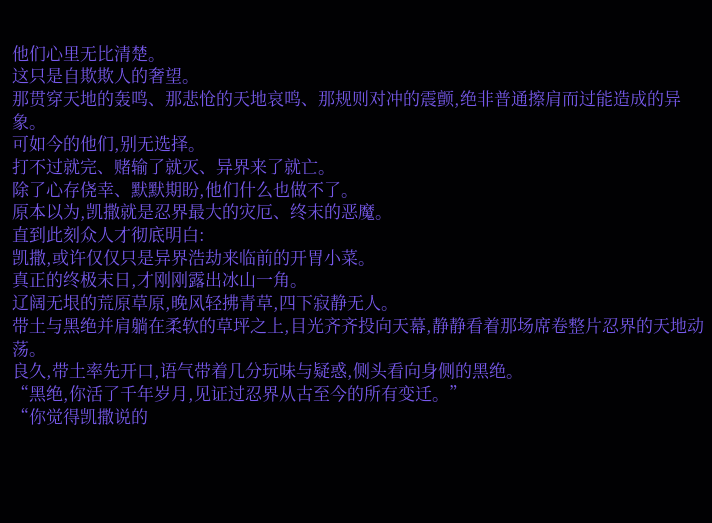他们心里无比清楚。
这只是自欺欺人的奢望。
那贯穿天地的轰鸣、那悲怆的天地哀鸣、那规则对冲的震颤,绝非普通擦肩而过能造成的异象。
可如今的他们,别无选择。
打不过就完、赌输了就灭、异界来了就亡。
除了心存侥幸、默默期盼,他们什么也做不了。
原本以为,凯撒就是忍界最大的灾厄、终末的恶魔。
直到此刻众人才彻底明白:
凯撒,或许仅仅只是异界浩劫来临前的开胃小菜。
真正的终极末日,才刚刚露出冰山一角。
辽阔无垠的荒原草原,晚风轻拂青草,四下寂静无人。
带土与黑绝并肩躺在柔软的草坪之上,目光齐齐投向天幕,静静看着那场席卷整片忍界的天地动荡。
良久,带土率先开口,语气带着几分玩味与疑惑,侧头看向身侧的黑绝。
“黑绝,你活了千年岁月,见证过忍界从古至今的所有变迁。”
“你觉得凯撒说的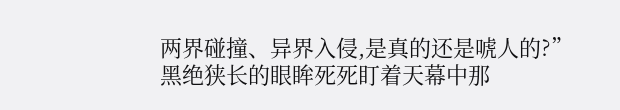两界碰撞、异界入侵,是真的还是唬人的?”
黑绝狭长的眼眸死死盯着天幕中那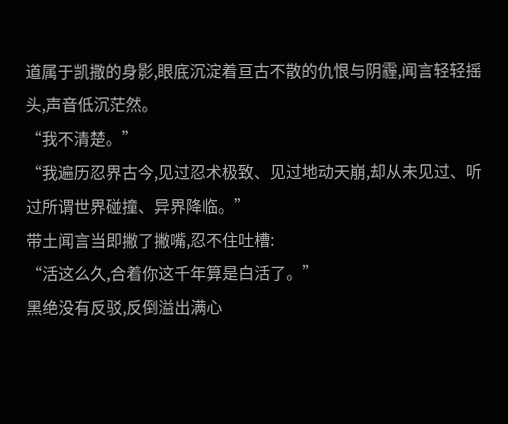道属于凯撒的身影,眼底沉淀着亘古不散的仇恨与阴霾,闻言轻轻摇头,声音低沉茫然。
“我不清楚。”
“我遍历忍界古今,见过忍术极致、见过地动天崩,却从未见过、听过所谓世界碰撞、异界降临。”
带土闻言当即撇了撇嘴,忍不住吐槽:
“活这么久,合着你这千年算是白活了。”
黑绝没有反驳,反倒溢出满心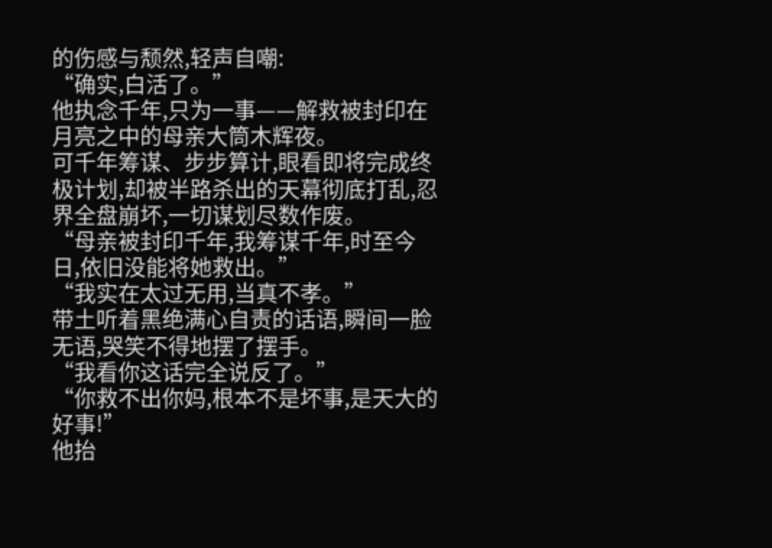的伤感与颓然,轻声自嘲:
“确实,白活了。”
他执念千年,只为一事——解救被封印在月亮之中的母亲大筒木辉夜。
可千年筹谋、步步算计,眼看即将完成终极计划,却被半路杀出的天幕彻底打乱,忍界全盘崩坏,一切谋划尽数作废。
“母亲被封印千年,我筹谋千年,时至今日,依旧没能将她救出。”
“我实在太过无用,当真不孝。”
带土听着黑绝满心自责的话语,瞬间一脸无语,哭笑不得地摆了摆手。
“我看你这话完全说反了。”
“你救不出你妈,根本不是坏事,是天大的好事!”
他抬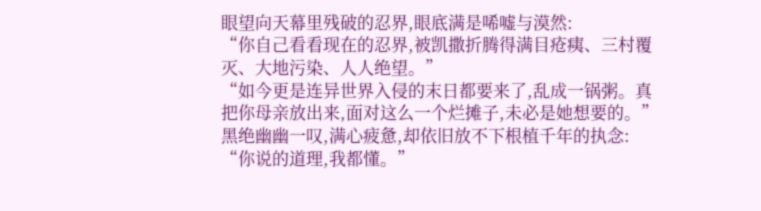眼望向天幕里残破的忍界,眼底满是唏嘘与漠然:
“你自己看看现在的忍界,被凯撒折腾得满目疮痍、三村覆灭、大地污染、人人绝望。”
“如今更是连异世界入侵的末日都要来了,乱成一锅粥。真把你母亲放出来,面对这么一个烂摊子,未必是她想要的。”
黑绝幽幽一叹,满心疲惫,却依旧放不下根植千年的执念:
“你说的道理,我都懂。”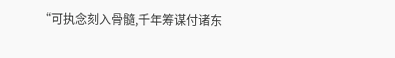“可执念刻入骨髓,千年筹谋付诸东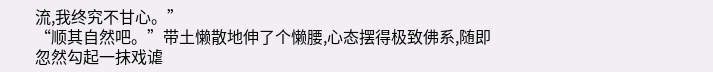流,我终究不甘心。”
“顺其自然吧。”带土懒散地伸了个懒腰,心态摆得极致佛系,随即忽然勾起一抹戏谑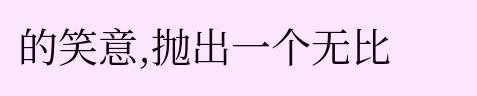的笑意,抛出一个无比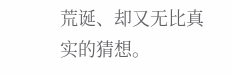荒诞、却又无比真实的猜想。